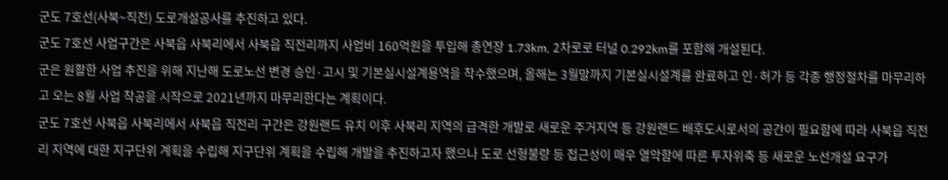군도 7호선(사북~직전) 도로개설공사를 추진하고 있다.
군도 7호선 사업구간은 사북읍 사북리에서 사북읍 직전리까지 사업비 160억원을 투입해 총연장 1.73km, 2차로로 터널 0.292km를 포함해 개설된다.
군은 원활한 사업 추진을 위해 지난해 도로노선 변경 승인·고시 및 기본실시설계용역을 착수했으며, 올해는 3월말까지 기본실시설계를 완료하고 인·허가 등 각종 행정절차를 마무리하고 오는 8월 사업 착공을 시작으로 2021년까지 마무리한다는 계획이다.
군도 7호선 사북읍 사북리에서 사북읍 직전리 구간은 강원랜드 유치 이후 사북리 지역의 급격한 개발로 새로운 주거지역 등 강원랜드 배후도시로서의 공간이 필요함에 따라 사북읍 직전리 지역에 대한 지구단위 계획을 수립해 지구단위 계획을 수립해 개발을 추진하고자 했으나 도로 선형불량 등 접근성이 매우 열악함에 따른 투자위축 등 새로운 노선개설 요구가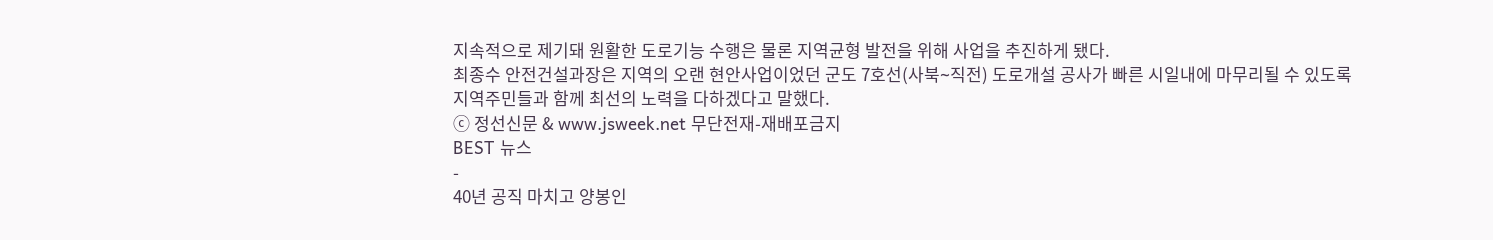지속적으로 제기돼 원활한 도로기능 수행은 물론 지역균형 발전을 위해 사업을 추진하게 됐다.
최종수 안전건설과장은 지역의 오랜 현안사업이었던 군도 7호선(사북∼직전) 도로개설 공사가 빠른 시일내에 마무리될 수 있도록 지역주민들과 함께 최선의 노력을 다하겠다고 말했다.
ⓒ 정선신문 & www.jsweek.net 무단전재-재배포금지
BEST 뉴스
-
40년 공직 마치고 양봉인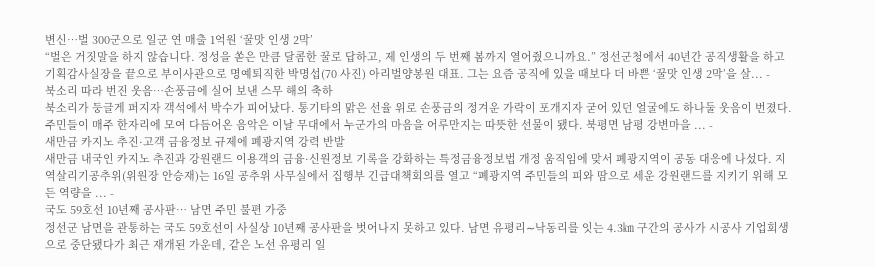변신…벌 300군으로 일군 연 매출 1억원 ‘꿀맛 인생 2막’
“벌은 거짓말을 하지 않습니다. 정성을 쏟은 만큼 달콤한 꿀로 답하고, 제 인생의 두 번째 봄까지 열어줬으니까요.” 정선군청에서 40년간 공직생활을 하고 기획감사실장을 끝으로 부이사관으로 명예퇴직한 박명섭(70 사진) 아리벌양봉원 대표. 그는 요즘 공직에 있을 때보다 더 바쁜 ‘꿀맛 인생 2막’을 살... -
북소리 따라 번진 웃음…손풍금에 실어 보낸 스무 해의 축하
북소리가 둥글게 퍼지자 객석에서 박수가 피어났다. 통기타의 맑은 선율 위로 손풍금의 정겨운 가락이 포개지자 굳어 있던 얼굴에도 하나둘 웃음이 번졌다. 주민들이 매주 한자리에 모여 다듬어온 음악은 이날 무대에서 누군가의 마음을 어루만지는 따뜻한 선물이 됐다. 북평면 남평 강변마을 ... -
새만금 카지노 추진·고객 금융정보 규제에 폐광지역 강력 반발
새만금 내국인 카지노 추진과 강원랜드 이용객의 금융·신원정보 기록을 강화하는 특정금융정보법 개정 움직임에 맞서 폐광지역이 공동 대응에 나섰다. 지역살리기공추위(위원장 안승재)는 16일 공추위 사무실에서 집행부 긴급대책회의를 열고 “폐광지역 주민들의 피와 땀으로 세운 강원랜드를 지키기 위해 모든 역량을 ... -
국도 59호선 10년째 공사판… 남면 주민 불편 가중
정선군 남면을 관통하는 국도 59호선이 사실상 10년째 공사판을 벗어나지 못하고 있다. 남면 유평리∼낙동리를 잇는 4.3㎞ 구간의 공사가 시공사 기업회생으로 중단됐다가 최근 재개된 가운데, 같은 노선 유평리 일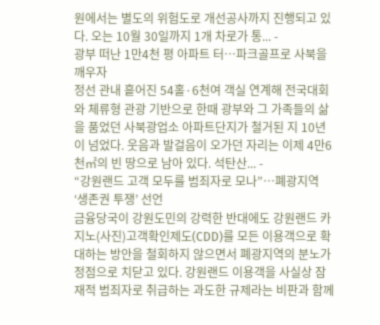원에서는 별도의 위험도로 개선공사까지 진행되고 있다. 오는 10월 30일까지 1개 차로가 통... -
광부 떠난 1만4천 평 아파트 터…파크골프로 사북을 깨우자
정선 관내 흩어진 54홀·6천여 객실 연계해 전국대회와 체류형 관광 기반으로 한때 광부와 그 가족들의 삶을 품었던 사북광업소 아파트단지가 철거된 지 10년이 넘었다. 웃음과 발걸음이 오가던 자리는 이제 4만6천㎡의 빈 땅으로 남아 있다. 석탄산... -
“강원랜드 고객 모두를 범죄자로 모나”…폐광지역 ‘생존권 투쟁’ 선언
금융당국이 강원도민의 강력한 반대에도 강원랜드 카지노(사진)고객확인제도(CDD)를 모든 이용객으로 확대하는 방안을 철회하지 않으면서 폐광지역의 분노가 정점으로 치닫고 있다. 강원랜드 이용객을 사실상 잠재적 범죄자로 취급하는 과도한 규제라는 비판과 함께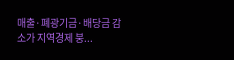매출·폐광기금·배당금 감소가 지역경제 붕...